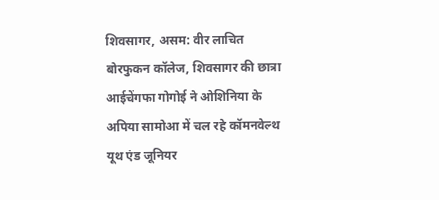शिवसागर, असम: वीर लाचित बोरफुकन कॉलेज, शिवसागर की छात्रा आईचेंगफा गोगोई ने ओशिनिया के अपिया सामोआ में चल रहे कॉमनवेल्थ यूथ एंड जूनियर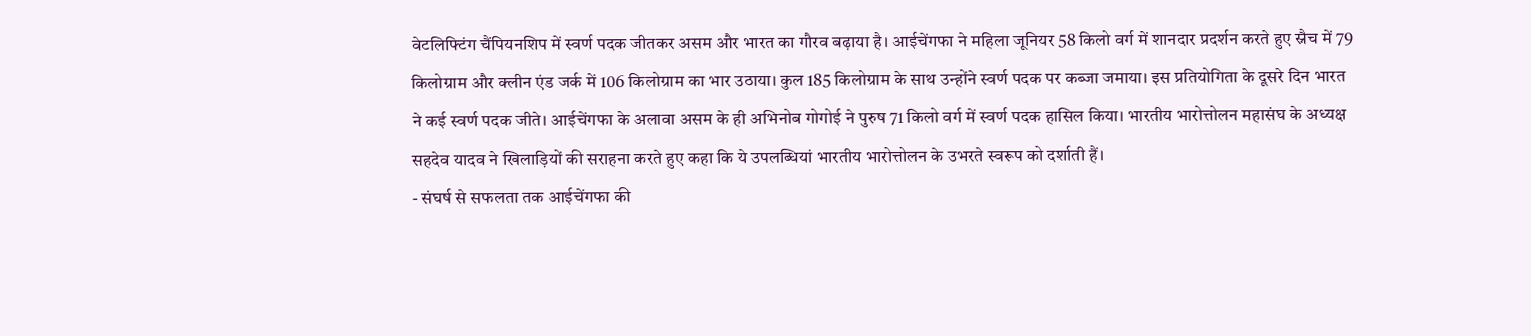वेटलिफ्टिंग चैंपियनशिप में स्वर्ण पदक जीतकर असम और भारत का गौरव बढ़ाया है। आईचेंगफा ने महिला जूनियर 58 किलो वर्ग में शानदार प्रदर्शन करते हुए स्नैच में 79 किलोग्राम और क्लीन एंड जर्क में 106 किलोग्राम का भार उठाया। कुल 185 किलोग्राम के साथ उन्होंने स्वर्ण पदक पर कब्जा जमाया। इस प्रतियोगिता के दूसरे दिन भारत ने कई स्वर्ण पदक जीते। आईचेंगफा के अलावा असम के ही अभिनोब गोगोई ने पुरुष 71 किलो वर्ग में स्वर्ण पदक हासिल किया। भारतीय भारोत्तोलन महासंघ के अध्यक्ष सहदेव यादव ने खिलाड़ियों की सराहना करते हुए कहा कि ये उपलब्धियां भारतीय भारोत्तोलन के उभरते स्वरूप को दर्शाती हैं।
- संघर्ष से सफलता तक आईचेंगफा की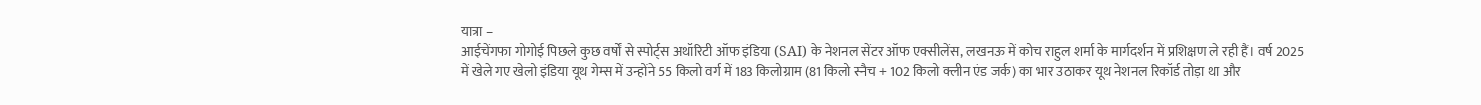यात्रा –
आईचेंगफा गोगोई पिछले कुछ वर्षों से स्पोर्ट्स अथॉरिटी ऑफ इंडिया (SAI) के नेशनल सेंटर ऑफ एक्सीलेंस, लखनऊ में कोच राहुल शर्मा के मार्गदर्शन में प्रशिक्षण ले रही हैं। वर्ष 2025 में खेले गए खेलो इंडिया यूथ गेम्स में उन्होंने 55 किलो वर्ग में 183 किलोग्राम (81 किलो स्नैच + 102 किलो क्लीन एंड जर्क) का भार उठाकर यूथ नेशनल रिकॉर्ड तोड़ा था और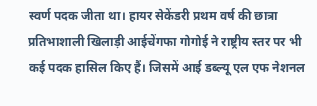स्वर्ण पदक जीता था। हायर सेकेंडरी प्रथम वर्ष की छात्रा प्रतिभाशाली खिलाड़ी आईचेंगफा गोगोई ने राष्ट्रीय स्तर पर भी कई पदक हासिल किए हैं। जिसमें आई डब्ल्यू एल एफ नेशनल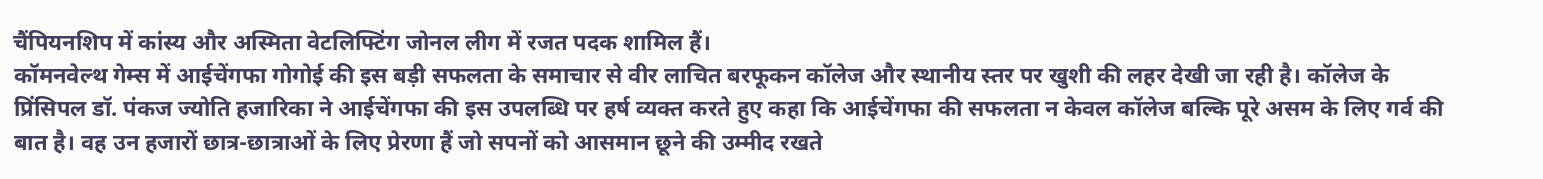चैंपियनशिप में कांस्य और अस्मिता वेटलिफ्टिंग जोनल लीग में रजत पदक शामिल हैं।
कॉमनवेल्थ गेम्स में आईचेंगफा गोगोई की इस बड़ी सफलता के समाचार से वीर लाचित बरफूकन कॉलेज और स्थानीय स्तर पर खुशी की लहर देखी जा रही है। कॉलेज के प्रिंसिपल डॉ. पंकज ज्योति हजारिका ने आईचेंगफा की इस उपलब्धि पर हर्ष व्यक्त करते हुए कहा कि आईचेंगफा की सफलता न केवल कॉलेज बल्कि पूरे असम के लिए गर्व की बात है। वह उन हजारों छात्र-छात्राओं के लिए प्रेरणा हैं जो सपनों को आसमान छूने की उम्मीद रखते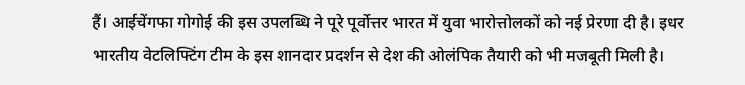हैं। आईचेंगफा गोगोई की इस उपलब्धि ने पूरे पूर्वोत्तर भारत में युवा भारोत्तोलकों को नई प्रेरणा दी है। इधर भारतीय वेटलिफ्टिंग टीम के इस शानदार प्रदर्शन से देश की ओलंपिक तैयारी को भी मजबूती मिली है।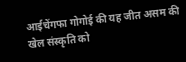आईचेंगफा गोगोई की यह जीत असम की खेल संस्कृति को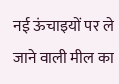नई ऊंचाइयों पर ले जाने वाली मील का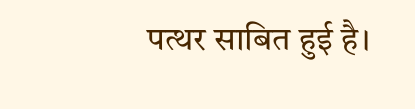पत्थर साबित हुई है।